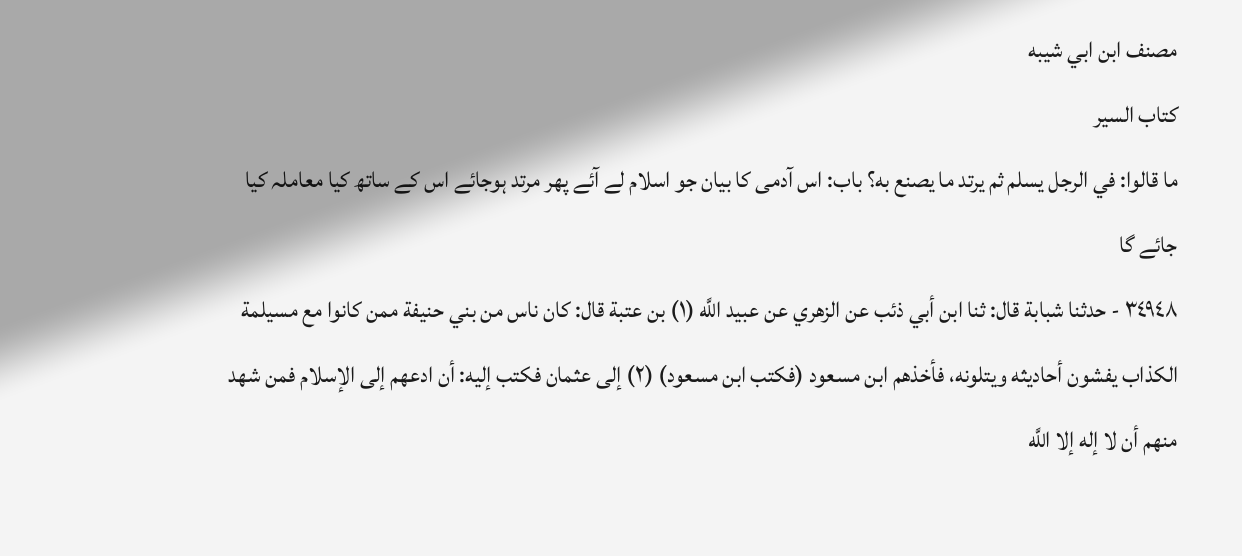مصنف ابن ابي شيبه
كتاب السير
ما قالوا: في الرجل يسلم ثم يرتد ما يصنع به؟ باب: اس آدمی کا بیان جو اسلام لے آئے پھر مرتد ہوجائے اس کے ساتھ کیا معاملہ کیا جائے گا
٣٤٩٤٨ - حدثنا شبابة قال: ثنا ابن أبي ذئب عن الزهري عن عبيد اللَّه (١) بن عتبة قال: كان ناس من بني حنيفة ممن كانوا مع مسيلمة الكذاب يفشون أحاديثه ويتلونه، فأخذهم ابن مسعود (فكتب ابن مسعود) (٢) إلى عثمان فكتب إليه: أن ادعهم إلى الإسلام فمن شهد منهم أن لا إله إلا اللَّه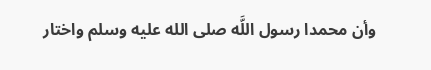وأن محمدا رسول اللَّه صلى الله عليه وسلم واختار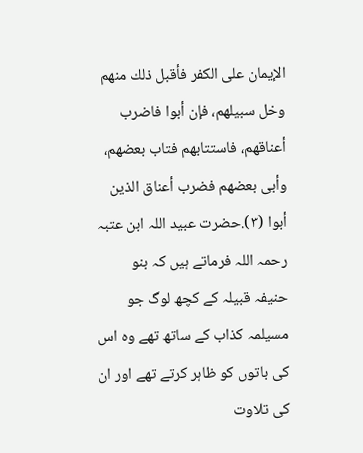الإيمان على الكفر فأقبل ذلك منهم وخل سبيلهم، فإن أبوا فاضرب أعناقهم، فاستتابهم فتاب بعضهم، وأبى بعضهم فضرب أعناق الذين أبوا (٣).حضرت عبید اللہ ابن عتبہ رحمہ اللہ فرماتے ہیں کہ بنو حنیفہ قبیلہ کے کچھ لوگ جو مسیلمہ کذاب کے ساتھ تھے وہ اس کی باتوں کو ظاہر کرتے تھے اور ان کی تلاوت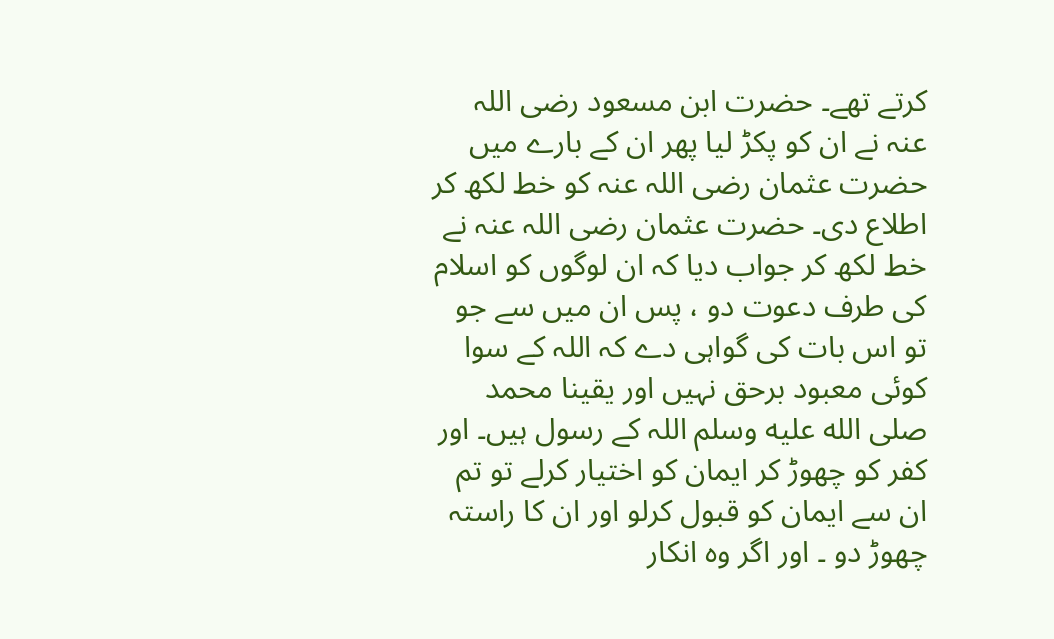کرتے تھے۔ حضرت ابن مسعود رضی اللہ عنہ نے ان کو پکڑ لیا پھر ان کے بارے میں حضرت عثمان رضی اللہ عنہ کو خط لکھ کر اطلاع دی۔ حضرت عثمان رضی اللہ عنہ نے خط لکھ کر جواب دیا کہ ان لوگوں کو اسلام کی طرف دعوت دو ، پس ان میں سے جو تو اس بات کی گواہی دے کہ اللہ کے سوا کوئی معبود برحق نہیں اور یقینا محمد صلى الله عليه وسلم اللہ کے رسول ہیں۔ اور کفر کو چھوڑ کر ایمان کو اختیار کرلے تو تم ان سے ایمان کو قبول کرلو اور ان کا راستہ چھوڑ دو ۔ اور اگر وہ انکار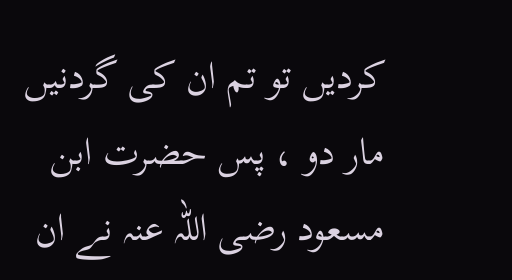کردیں تو تم ان کی گردنیں مار دو ، پس حضرت ابن مسعود رضی اللہ عنہ نے ان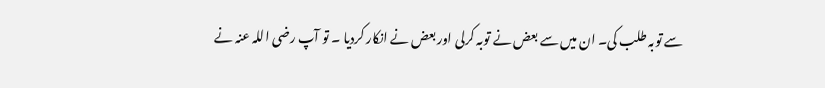سے توبہ طلب کی۔ ان میں سے بعض نے توبہ کرلی اور بعض نے انکار کردیا ۔ تو آپ رضی اللہ عنہ نے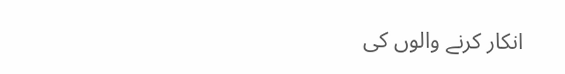انکار کرنے والوں کی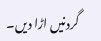گردنیں اڑا دیں۔